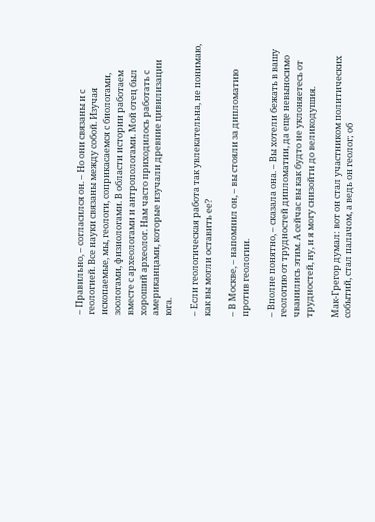– Правильно, – согласился он. – Но они связаны и с геологией. Все науки связаны между собой. Изучая ископаемые, мы, геологи, соприкасаемся с биологами, зоологами, физиологами. В области истории работаем вместе с археологами и антропологами. Мой отец был хороший археолог. Нам часто приходилось работать с американцами, которые изучали древние цивилизации юга.

– Если геологическая работа так увлекательна, не понимаю, как вы могли оставить ее?

– В Москве, – напомнил он, – вы стояли за дипломатию против геологии.

– Вполне понятно, – сказала она. – Вы хотели бежать в вашу геологию от трудностей дипломатии, да еще невыносимо чванились этим. А сейчас вы как будто не уклоняетесь от трудностей, ну, и я могу снизойти до великодушия.

Мак-Грегор думал: вот он стал участником политических событий, стал палачом, а ведь он геолог; об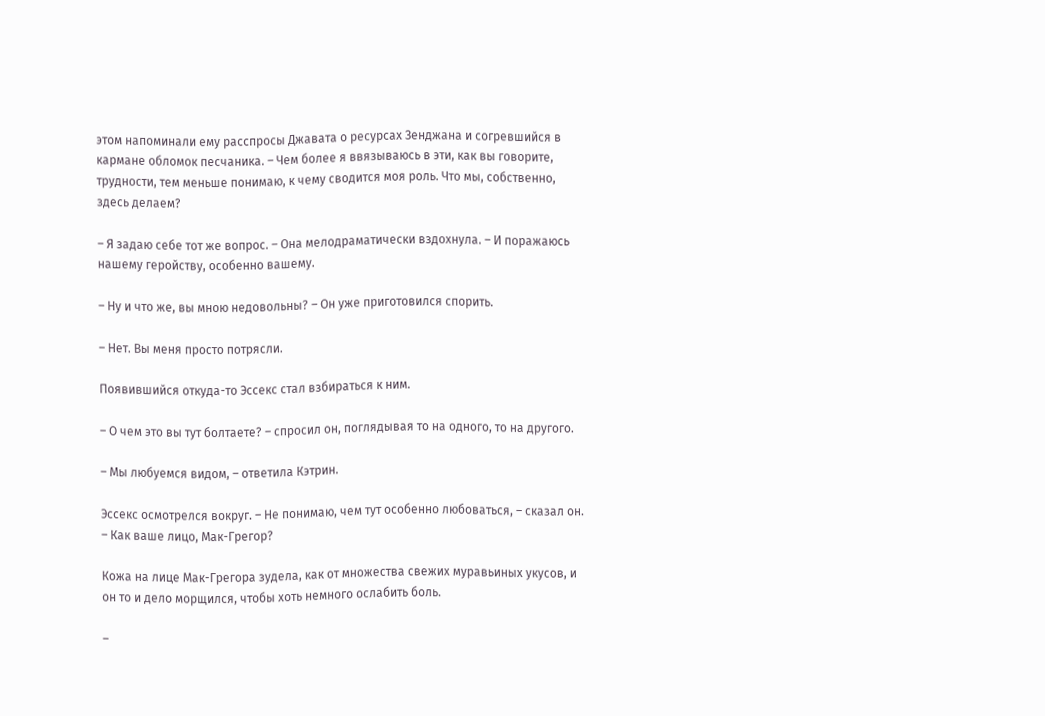этом напоминали ему расспросы Джавата о ресурсах Зенджана и согревшийся в кармане обломок песчаника. – Чем более я ввязываюсь в эти, как вы говорите, трудности, тем меньше понимаю, к чему сводится моя роль. Что мы, собственно, здесь делаем?

– Я задаю себе тот же вопрос. – Она мелодраматически вздохнула. – И поражаюсь нашему геройству, особенно вашему.

– Ну и что же, вы мною недовольны? – Он уже приготовился спорить.

– Нет. Вы меня просто потрясли.

Появившийся откуда-то Эссекс стал взбираться к ним.

– О чем это вы тут болтаете? – спросил он, поглядывая то на одного, то на другого.

– Мы любуемся видом, – ответила Кэтрин.

Эссекс осмотрелся вокруг. – Не понимаю, чем тут особенно любоваться, – сказал он. – Как ваше лицо, Мак-Грегор?

Кожа на лице Мак-Грегора зудела, как от множества свежих муравьиных укусов, и он то и дело морщился, чтобы хоть немного ослабить боль.

–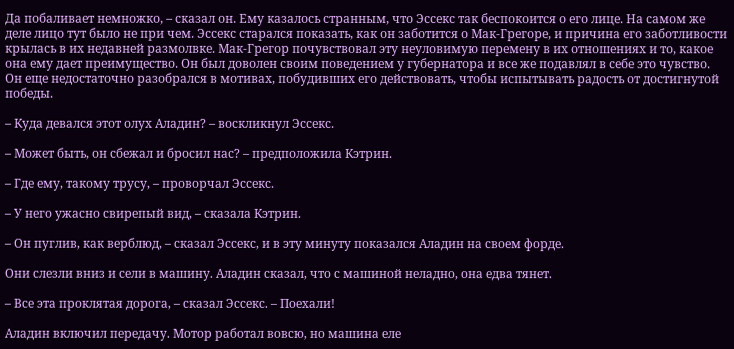Да побаливает немножко, – сказал он. Ему казалось странным, что Эссекс так беспокоится о его лице. На самом же деле лицо тут было не при чем. Эссекс старался показать, как он заботится о Мак-Грегоре, и причина его заботливости крылась в их недавней размолвке. Мак-Грегор почувствовал эту неуловимую перемену в их отношениях и то, какое она ему дает преимущество. Он был доволен своим поведением у губернатора и все же подавлял в себе это чувство. Он еще недостаточно разобрался в мотивах, побудивших его действовать, чтобы испытывать радость от достигнутой победы.

– Куда девался этот олух Аладин? – воскликнул Эссекс.

– Может быть, он сбежал и бросил нас? – предположила Кэтрин.

– Где ему, такому трусу, – проворчал Эссекс.

– У него ужасно свирепый вид, – сказала Кэтрин.

– Он пуглив, как верблюд, – сказал Эссекс, и в эту минуту показался Аладин на своем форде.

Они слезли вниз и сели в машину. Аладин сказал, что с машиной неладно, она едва тянет.

– Все эта проклятая дорога, – сказал Эссекс. – Поехали!

Аладин включил передачу. Мотор работал вовсю, но машина еле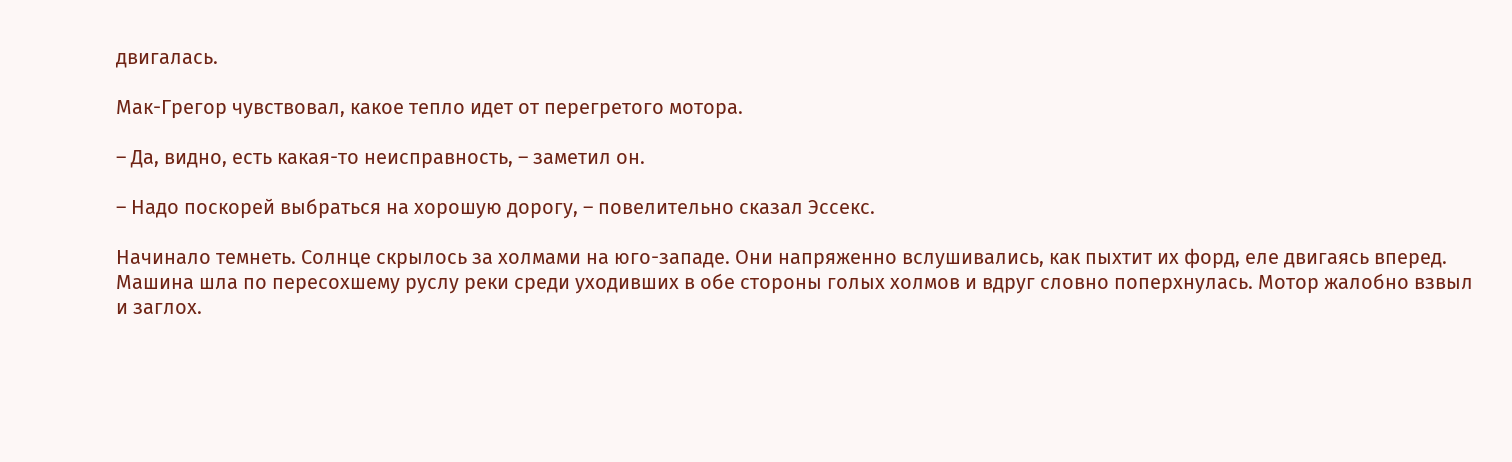двигалась.

Мак-Грегор чувствовал, какое тепло идет от перегретого мотора.

– Да, видно, есть какая-то неисправность, – заметил он.

– Надо поскорей выбраться на хорошую дорогу, – повелительно сказал Эссекс.

Начинало темнеть. Солнце скрылось за холмами на юго-западе. Они напряженно вслушивались, как пыхтит их форд, еле двигаясь вперед. Машина шла по пересохшему руслу реки среди уходивших в обе стороны голых холмов и вдруг словно поперхнулась. Мотор жалобно взвыл и заглох.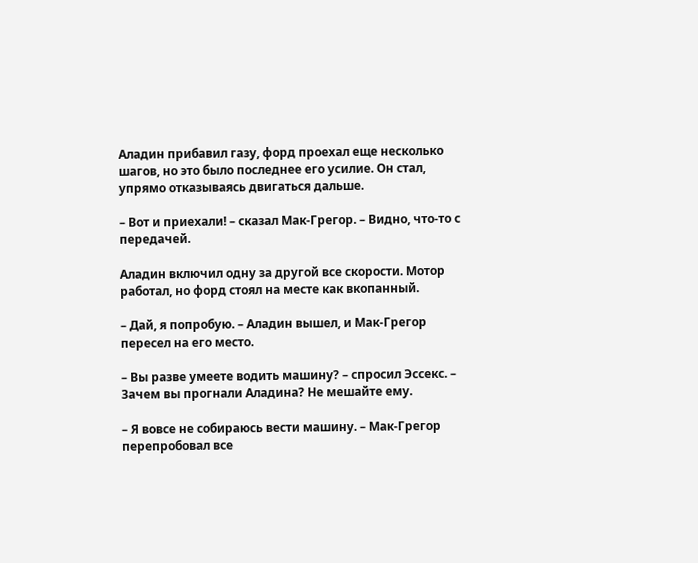Аладин прибавил газу, форд проехал еще несколько шагов, но это было последнее его усилие. Он стал, упрямо отказываясь двигаться дальше.

– Вот и приехали! – сказал Мак-Грегор. – Видно, что-то с передачей.

Аладин включил одну за другой все скорости. Мотор работал, но форд стоял на месте как вкопанный.

– Дай, я попробую. – Аладин вышел, и Мак-Грегор пересел на его место.

– Вы разве умеете водить машину? – спросил Эcсекс. – Зачем вы прогнали Аладина? Не мешайте ему.

– Я вовсе не собираюсь вести машину. – Мак-Грегор перепробовал все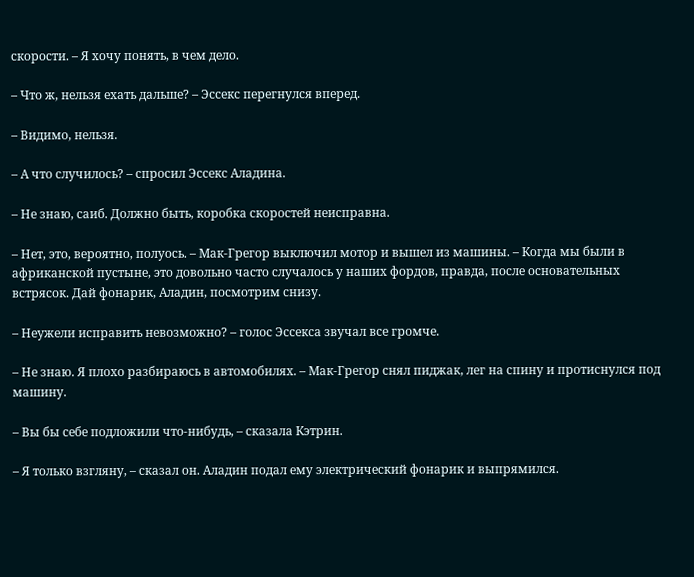скорости. – Я хочу понять, в чем дело.

– Что ж, нельзя ехать дальше? – Эссекс перегнулся вперед.

– Видимо, нельзя.

– А что случилось? – спросил Эссекс Аладина.

– Не знаю, саиб. Должно быть, коробка скоростей неисправна.

– Нет, это, вероятно, полуось. – Мак-Грегор выключил мотор и вышел из машины. – Когда мы были в африканской пустыне, это довольно часто случалось у наших фордов, правда, после основательных встрясок. Дай фонарик, Аладин, посмотрим снизу.

– Неужели исправить невозможно? – голос Эссекса звучал все громче.

– Не знаю. Я плохо разбираюсь в автомобилях. – Мак-Грегор снял пиджак, лег на спину и протиснулся под машину.

– Вы бы себе подложили что-нибудь, – сказала Кэтрин.

– Я только взгляну, – сказал он. Аладин подал ему электрический фонарик и выпрямился.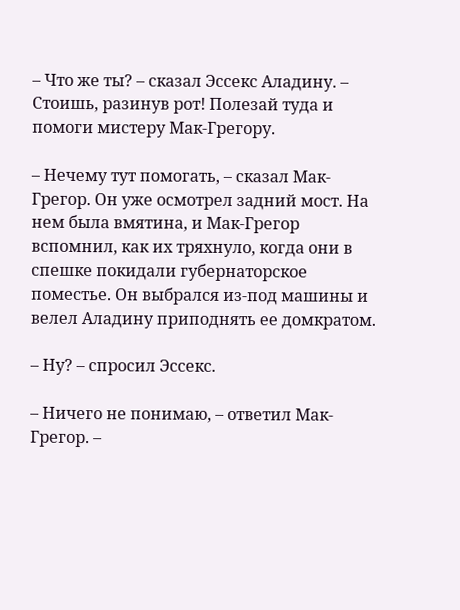– Что же ты? – сказал Эссекс Аладину. – Стоишь, разинув рот! Полезай туда и помоги мистеру Мак-Грегору.

– Нечему тут помогать, – сказал Мак-Грегор. Он уже осмотрел задний мост. На нем была вмятина, и Мак-Грегор вспомнил, как их тряхнуло, когда они в спешке покидали губернаторское поместье. Он выбрался из-под машины и велел Аладину приподнять ее домкратом.

– Ну? – спросил Эссекс.

– Ничего не понимаю, – ответил Мак-Грегор. –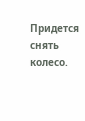Придется снять колесо.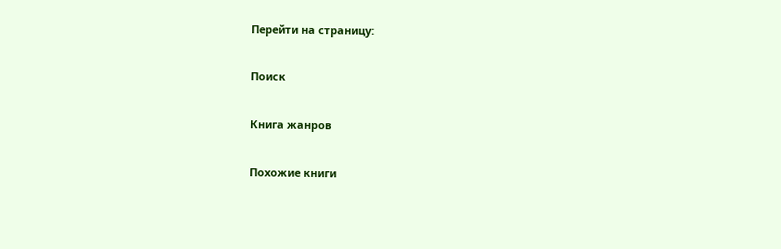Перейти на страницу:

Поиск

Книга жанров

Похожие книги